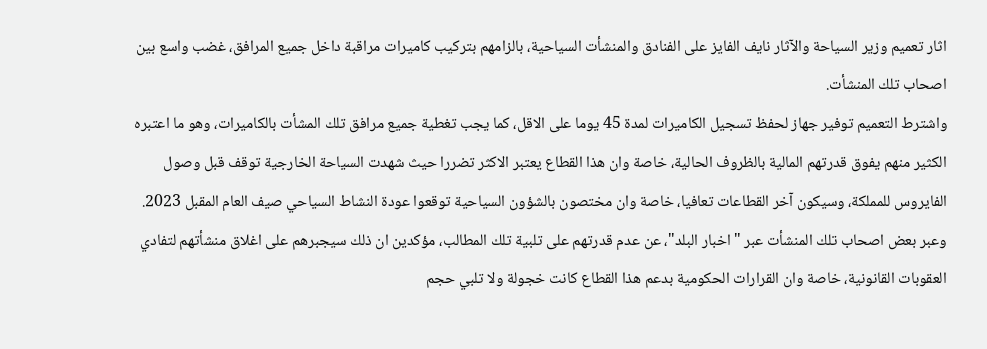اثار تعميم وزير السياحة والآثار نايف الفايز على الفنادق والمنشأت السياحية، بالزامهم بتركيب كاميرات مراقبة داخل جميع المرافق، غضب واسع بين اصحاب تلك المنشأت.
واشترط التعميم توفير جهاز لحفظ تسجيل الكاميرات لمدة 45 يوما على الاقل، كما يجب تغطية جميع مرافق تلك المشأت بالكاميرات، وهو ما اعتبره الكثير منهم يفوق قدرتهم المالية بالظروف الحالية، خاصة وان هذا القطاع يعتبر الاكثر تضررا حيث شهدت السياحة الخارجية توقف قبل وصول الفايروس للمملكة، وسيكون آخر القطاعات تعافيا، خاصة وان مختصون بالشؤون السياحية توقعوا عودة النشاط السياحي صيف العام المقبل 2023.
وعبر بعض اصحاب تلك المنشأت عبر "اخبار البلد"، عن عدم قدرتهم على تلبية تلك المطالب، مؤكدين ان ذلك سيجبرهم على اغلاق منشأتهم لتفادي العقوبات القانونية، خاصة وان القرارات الحكومية بدعم هذا القطاع كانت خجولة ولا تلبي حجم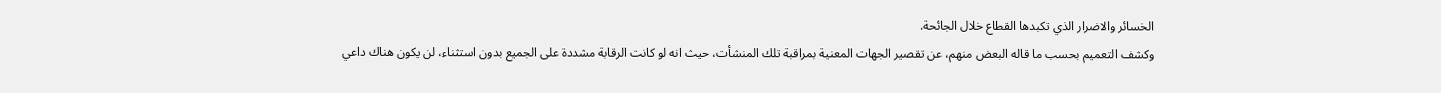الخسائر والاضرار الذي تكبدها القطاع خلال الجائحة.
وكشف التعميم بحسب ما قاله البعض منهم، عن تقصير الجهات المعنية بمراقبة تلك المنشأت، حيث انه لو كانت الرقابة مشددة على الجميع بدون استثناء، لن يكون هناك داعي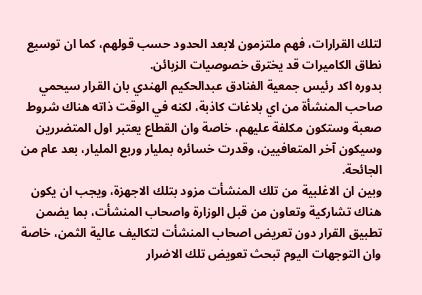لتلك القرارات، فهم ملتزمون لابعد الحدود حسب قولهم، كما ان توسيع نطاق الكاميرات قد يخترق خصوصيات الزبائن.
بدوره اكد رئيس جمعية الفنادق عبدالحكيم الهندي بان القرار سيحمي صاحب المنشأة من اي بلاغات كاذبة، لكنه في الوقت ذاته هناك شروط صعبة وستكون مكلفة عليهم، خاصة وان القطاع يعتبر اول المتضررين وسيكون آخر المتعافيين، وقدرت خسائره بمليار وربع المليار، بعد عام من الجائحة.
وبين ان الاغلبية من تلك المنشأت مزود بتلك الاجهزة، ويجب ان يكون هناك تشاركية وتعاون من قبل الوزارة واصحاب المنشأت، بما يضمن تطبيق القرار دون تعريض اصحاب المنشأت لتكاليف عالية الثمن، خاصة وان التوجهات اليوم تبحث تعويض تلك الاضرار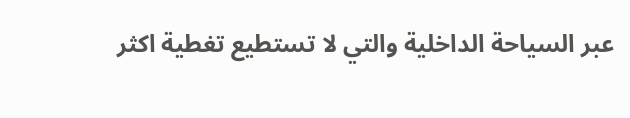عبر السياحة الداخلية والتي لا تستطيع تغطية اكثر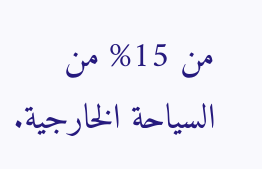من 15% من السياحة الخارجية.